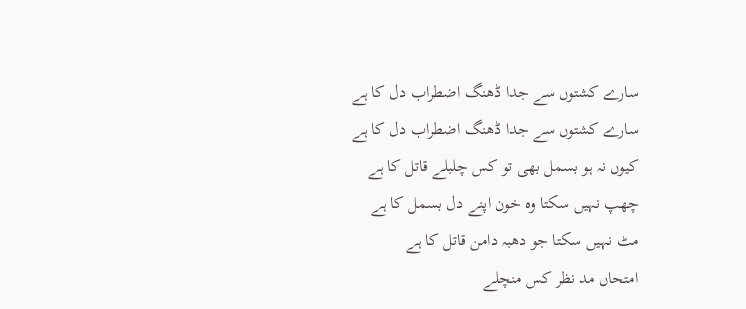سارے کشتوں سے جدا ڈھنگ اضطراب دل کا ہے
سارے کشتوں سے جدا ڈھنگ اضطراب دل کا ہے
کیوں نہ ہو بسمل بھی تو کس چلبلے قاتل کا ہے
چھپ نہیں سکتا وہ خون اپنے دل بسمل کا ہے
مٹ نہیں سکتا جو دھبہ دامن قاتل کا ہے
امتحاں مد نظر کس منچلے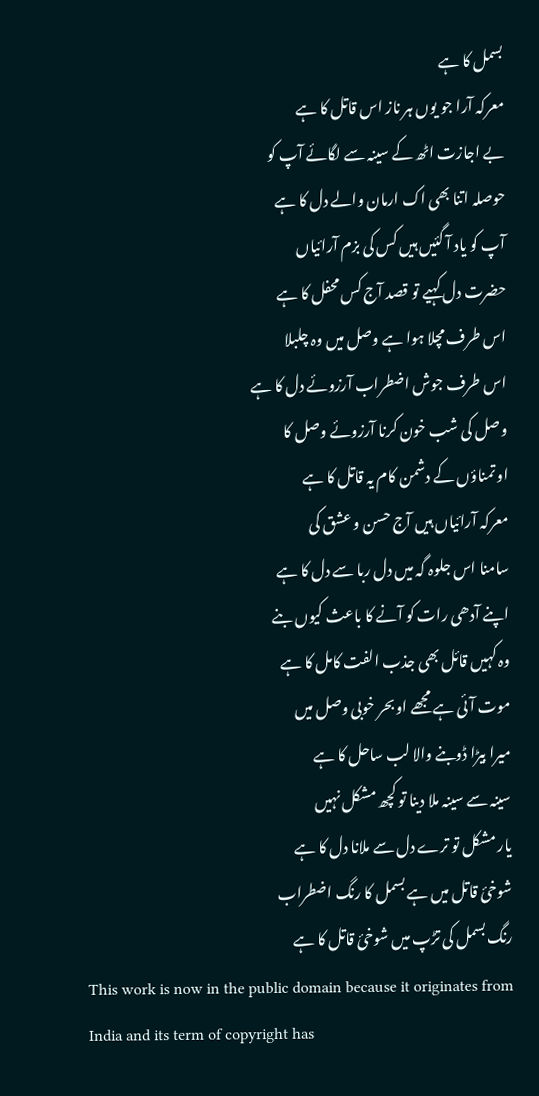بسمل کا ہے
معرکہ آرا جو یوں ہر ناز اس قاتل کا ہے
بے اجازت اٹھ کے سینہ سے لگائے آپ کو
حوصلہ اتنا بھی اک ارمان والے دل کا ہے
آپ کو یاد آ گئیں ہیں کس کی بزم آرائیاں
حضرت دل کہیے تو قصد آج کس محفل کا ہے
اس طرف مچلا ہوا ہے وصل میں وہ چلبلا
اس طرف جوش اضطراب آرزوئے دل کا ہے
وصل کی شب خون کرنا آرزوئے وصل کا
او تمناؤں کے دشمن کام یہ قاتل کا ہے
معرکہ آرائیاں ہیں آج حسن و عشق کی
سامنا اس جلوہ گہ میں دل ربا سے دل کا ہے
اپنے آدھی رات کو آنے کا باعث کیوں بنے
وہ کہیں قائل بھی جذب الفت کامل کا ہے
موت آئی ہے مجھے او بحر خوبی وصل میں
میرا بیڑا ڈوبنے والا لب ساحل کا ہے
سینہ سے سینہ ملا دینا تو کچھ مشکل نہیں
یار مشکل تو ترے دل سے ملانا دل کا ہے
شوخیٔ قاتل میں ہے بسمل کا رنگ اضطراب
رنگ بسمل کی تڑپ میں شوخئ قاتل کا ہے
This work is now in the public domain because it originates from India and its term of copyright has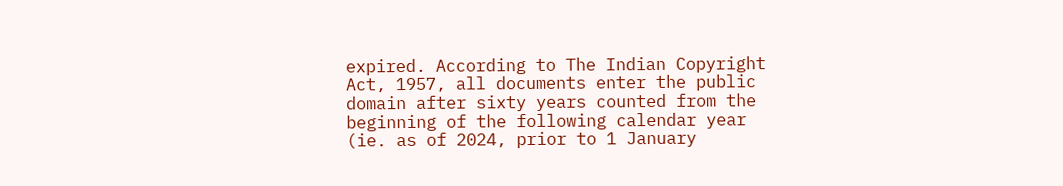expired. According to The Indian Copyright Act, 1957, all documents enter the public domain after sixty years counted from the beginning of the following calendar year (ie. as of 2024, prior to 1 January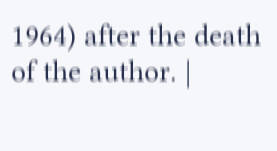1964) after the death of the author. |